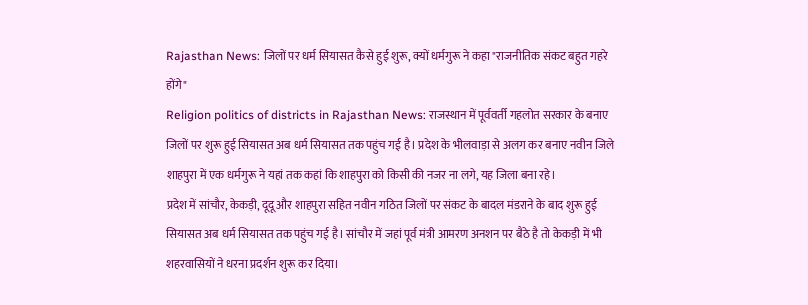Rajasthan News: जिलों पर धर्म सियासत कैसे हुई शुरू, क्यों धर्मगुरू ने कहा "राजनीतिक संकट बहुत गहरे होंगे"
Religion politics of districts in Rajasthan News: राजस्थान में पूर्ववर्ती गहलोत सरकार के बनाए जिलों पर शुरू हुई सियासत अब धर्म सियासत तक पहुंच गई है। प्रदेश के भीलवाड़ा से अलग कर बनाए नवीन जिले शाहपुरा में एक धर्मगुरू ने यहां तक कहां कि शाहपुरा को किसी की नजर ना लगे, यह जिला बना रहे।
प्रदेश में सांचौर, केकड़ी, दूदू और शाहपुरा सहित नवीन गठित जिलों पर संकट के बादल मंडराने के बाद शुरू हुई सियासत अब धर्म सियासत तक पहुंच गई है। सांचौर में जहां पूर्व मंत्री आमरण अनशन पर बैठे है तो केकड़ी में भी शहरवासियों ने धरना प्रदर्शन शुरू कर दिया।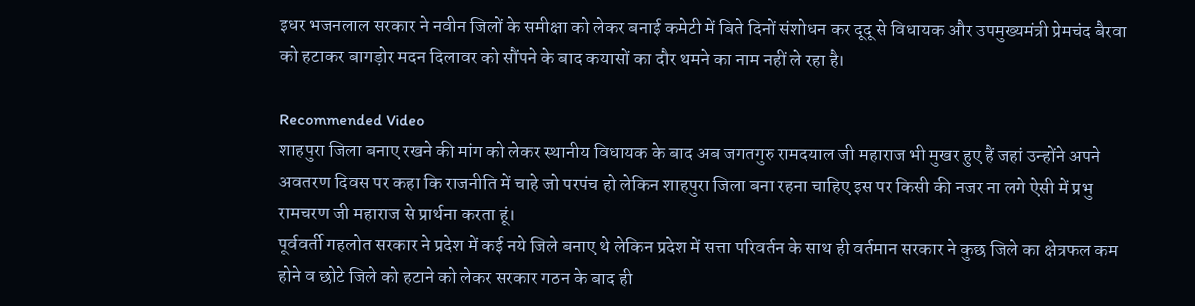इधर भजनलाल सरकार ने नवीन जिलों के समीक्षा को लेकर बनाई कमेटी में बिते दिनों संशोधन कर दूदू से विधायक और उपमुख्यमंत्री प्रेमचंद बैरवा को हटाकर बागड़ोर मदन दिलावर को सौंपने के बाद कयासों का दौर थमने का नाम नहीं ले रहा है।

Recommended Video
शाहपुरा जिला बनाए रखने की मांग को लेकर स्थानीय विधायक के बाद अब जगतगुरु रामदयाल जी महाराज भी मुखर हुए हैं जहां उन्होंने अपने अवतरण दिवस पर कहा कि राजनीति में चाहे जो परपंच हो लेकिन शाहपुरा जिला बना रहना चाहिए इस पर किसी की नजर ना लगे ऐसी में प्रभु रामचरण जी महाराज से प्रार्थना करता हूं।
पूर्ववर्ती गहलोत सरकार ने प्रदेश में कई नये जिले बनाए थे लेकिन प्रदेश में सत्ता परिवर्तन के साथ ही वर्तमान सरकार ने कुछ जिले का क्षेत्रफल कम होने व छोटे जिले को हटाने को लेकर सरकार गठन के बाद ही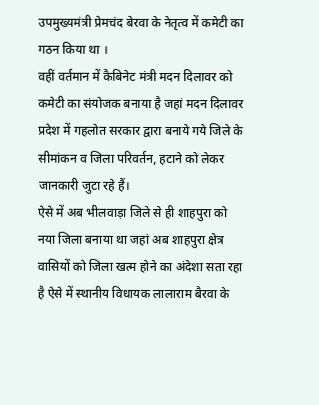उपमुख्यमंत्री प्रेमचंद बेरवा के नेतृत्व में कमेटी का गठन किया था ।
वहीं वर्तमान में कैबिनेट मंत्री मदन दिलावर को कमेटी का संयोजक बनाया है जहां मदन दिलावर प्रदेश में गहलोत सरकार द्वारा बनाये गये जिले के सीमांकन व जिला परिवर्तन, हटाने को लेकर जानकारी जुटा रहे हैं।
ऐसे में अब भीलवाड़ा जिले से ही शाहपुरा को नया जिला बनाया था जहां अब शाहपुरा क्षेत्र वासियों को जिला खत्म होने का अंदेशा सता रहा है ऐसे में स्थानीय विधायक लालाराम बैरवा के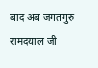बाद अब जगतगुरु रामदयाल जी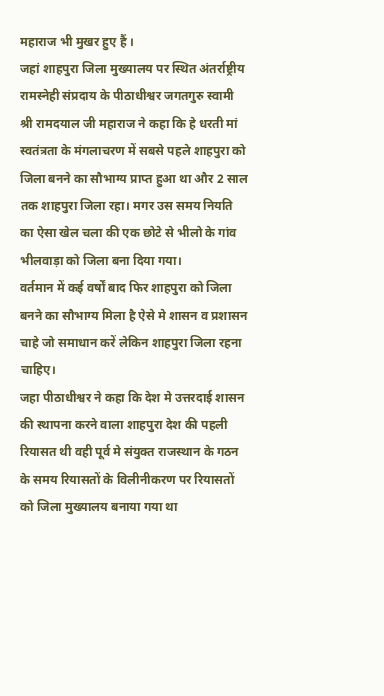महाराज भी मुखर हुए हैं ।
जहां शाहपुरा जिला मुख्यालय पर स्थित अंतर्राष्ट्रीय रामस्नेही संप्रदाय के पीठाधीश्वर जगतगुरु स्वामी श्री रामदयाल जी महाराज ने कहा कि हे धरती मां स्वतंत्रता के मंगलाचरण में सबसे पहले शाहपुरा को जिला बनने का सौभाग्य प्राप्त हुआ था और 2 साल तक शाहपुरा जिला रहा। मगर उस समय नियति का ऐसा खेल चला की एक छोटे से भीलो के गांव भीलवाड़ा को जिला बना दिया गया।
वर्तमान में कई वर्षों बाद फिर शाहपुरा को जिला बनने का सौभाग्य मिला है ऐसे मे शासन व प्रशासन चाहे जो समाधान करें लेकिन शाहपुरा जिला रहना चाहिए।
जहा पीठाधीश्वर ने कहा कि देश मे उत्तरदाई शासन की स्थापना करने वाला शाहपुरा देश की पहली रियासत थी वही पूर्व मे संयुक्त राजस्थान के गठन के समय रियासतों के विलीनीकरण पर रियासतों को जिला मुख्यालय बनाया गया था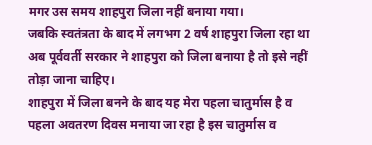मगर उस समय शाहपुरा जिला नहीं बनाया गया।
जबकि स्वतंत्रता के बाद में लगभग 2 वर्ष शाहपुरा जिला रहा था अब पूर्ववर्ती सरकार ने शाहपुरा को जिला बनाया है तो इसे नहीं तोड़ा जाना चाहिए।
शाहपुरा में जिला बनने के बाद यह मेरा पहला चातुर्मास है व पहला अवतरण दिवस मनाया जा रहा है इस चातुर्मास व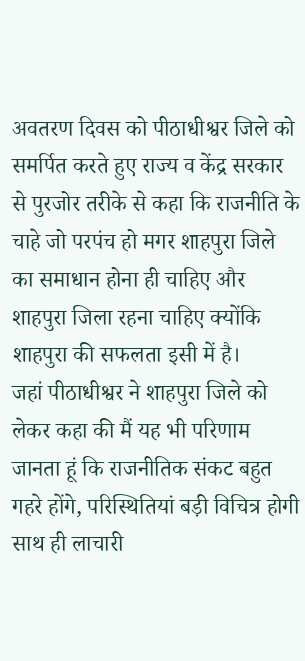अवतरण दिवस को पीठाधीश्वर जिले को समर्पित करते हुए राज्य व केंद्र सरकार से पुरजोर तरीके से कहा कि राजनीति के चाहे जो परपंच हो मगर शाहपुरा जिले का समाधान होना ही चाहिए और शाहपुरा जिला रहना चाहिए क्योंकि शाहपुरा की सफलता इसी में है।
जहां पीठाधीश्वर ने शाहपुरा जिले को लेकर कहा की मैं यह भी परिणाम जानता हूं कि राजनीतिक संकट बहुत गहरे होंगे, परिस्थितियां बड़ी विचित्र होगी साथ ही लाचारी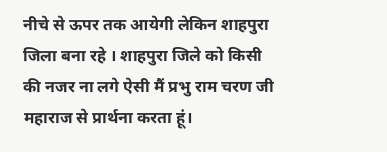नीचे से ऊपर तक आयेगी लेकिन शाहपुरा जिला बना रहे । शाहपुरा जिले को किसी की नजर ना लगे ऐसी मैं प्रभु राम चरण जी महाराज से प्रार्थना करता हूं।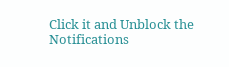Click it and Unblock the Notifications